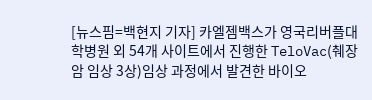[뉴스핌=백현지 기자] 카엘젬백스가 영국리버플대학병원 외 54개 사이트에서 진행한 TeloVac(췌장암 임상 3상)임상 과정에서 발견한 바이오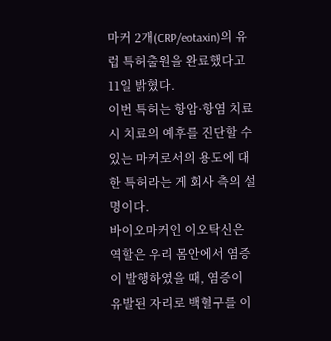마커 2개(CRP/eotaxin)의 유럽 특허출원을 완료했다고 11일 밝혔다.
이번 특허는 항암·항염 치료 시 치료의 예후를 진단할 수 있는 마커로서의 용도에 대한 특허라는 게 회사 측의 설명이다.
바이오마커인 이오탁신은 역할은 우리 몸안에서 염증이 발행하였을 때, 염증이 유발된 자리로 백혈구를 이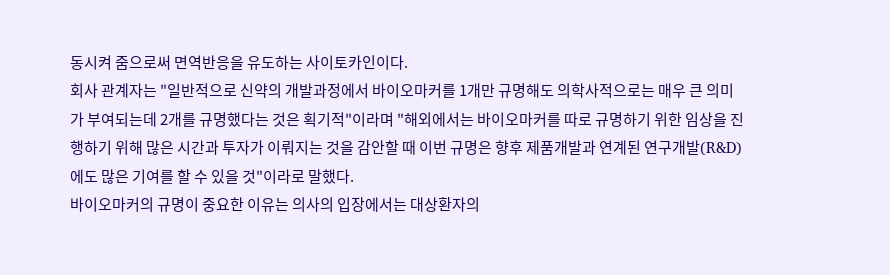동시켜 줌으로써 면역반응을 유도하는 사이토카인이다.
회사 관계자는 "일반적으로 신약의 개발과정에서 바이오마커를 1개만 규명해도 의학사적으로는 매우 큰 의미가 부여되는데 2개를 규명했다는 것은 획기적"이라며 "해외에서는 바이오마커를 따로 규명하기 위한 임상을 진행하기 위해 많은 시간과 투자가 이뤄지는 것을 감안할 때 이번 규명은 향후 제품개발과 연계된 연구개발(R&D)에도 많은 기여를 할 수 있을 것"이라로 말했다.
바이오마커의 규명이 중요한 이유는 의사의 입장에서는 대상환자의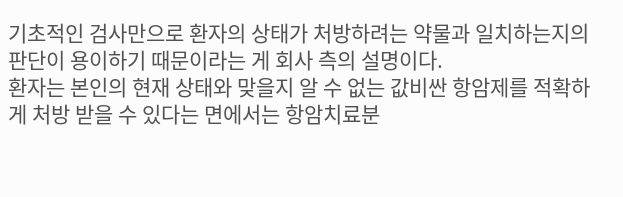기초적인 검사만으로 환자의 상태가 처방하려는 약물과 일치하는지의 판단이 용이하기 때문이라는 게 회사 측의 설명이다.
환자는 본인의 현재 상태와 맞을지 알 수 없는 값비싼 항암제를 적확하게 처방 받을 수 있다는 면에서는 항암치료분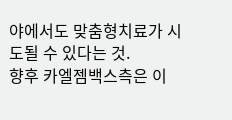야에서도 맞춤형치료가 시도될 수 있다는 것.
향후 카엘젬백스측은 이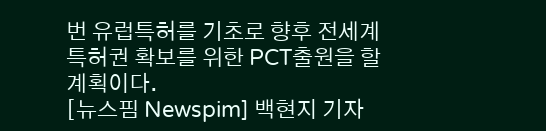번 유럽특허를 기초로 향후 전세계 특허권 확보를 위한 PCT출원을 할 계획이다.
[뉴스핌 Newspim] 백현지 기자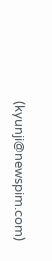(kyunji@newspim.com)